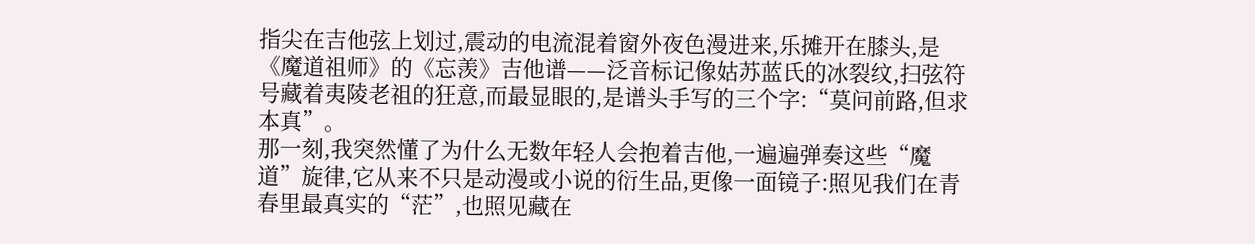指尖在吉他弦上划过,震动的电流混着窗外夜色漫进来,乐摊开在膝头,是《魔道祖师》的《忘羡》吉他谱——泛音标记像姑苏蓝氏的冰裂纹,扫弦符号藏着夷陵老祖的狂意,而最显眼的,是谱头手写的三个字:“莫问前路,但求本真”。
那一刻,我突然懂了为什么无数年轻人会抱着吉他,一遍遍弹奏这些“魔道”旋律,它从来不只是动漫或小说的衍生品,更像一面镜子:照见我们在青春里最真实的“茫”,也照见藏在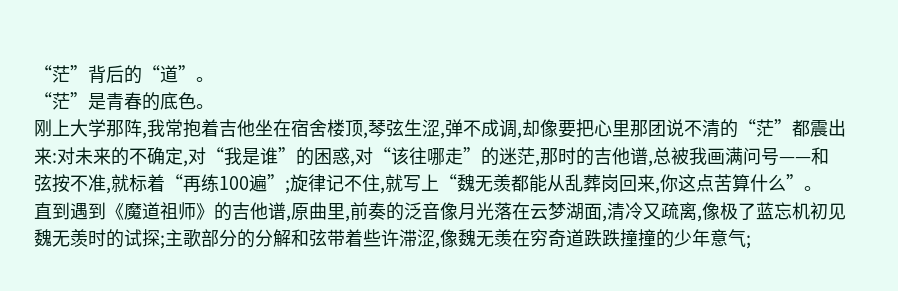“茫”背后的“道”。
“茫”是青春的底色。
刚上大学那阵,我常抱着吉他坐在宿舍楼顶,琴弦生涩,弹不成调,却像要把心里那团说不清的“茫”都震出来:对未来的不确定,对“我是谁”的困惑,对“该往哪走”的迷茫,那时的吉他谱,总被我画满问号——和弦按不准,就标着“再练100遍”;旋律记不住,就写上“魏无羡都能从乱葬岗回来,你这点苦算什么”。
直到遇到《魔道祖师》的吉他谱,原曲里,前奏的泛音像月光落在云梦湖面,清冷又疏离,像极了蓝忘机初见魏无羡时的试探;主歌部分的分解和弦带着些许滞涩,像魏无羡在穷奇道跌跌撞撞的少年意气;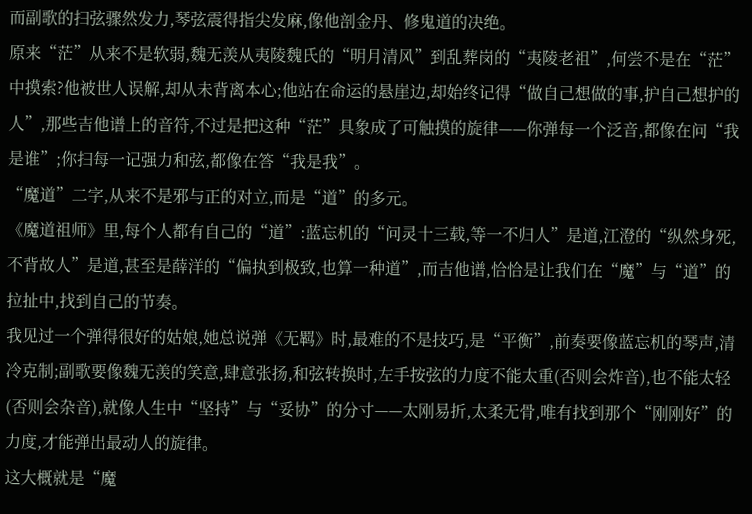而副歌的扫弦骤然发力,琴弦震得指尖发麻,像他剖金丹、修鬼道的决绝。
原来“茫”从来不是软弱,魏无羡从夷陵魏氏的“明月清风”到乱葬岗的“夷陵老祖”,何尝不是在“茫”中摸索?他被世人误解,却从未背离本心;他站在命运的悬崖边,却始终记得“做自己想做的事,护自己想护的人”,那些吉他谱上的音符,不过是把这种“茫”具象成了可触摸的旋律——你弹每一个泛音,都像在问“我是谁”;你扫每一记强力和弦,都像在答“我是我”。
“魔道”二字,从来不是邪与正的对立,而是“道”的多元。
《魔道祖师》里,每个人都有自己的“道”:蓝忘机的“问灵十三载,等一不归人”是道,江澄的“纵然身死,不背故人”是道,甚至是薛洋的“偏执到极致,也算一种道”,而吉他谱,恰恰是让我们在“魔”与“道”的拉扯中,找到自己的节奏。
我见过一个弹得很好的姑娘,她总说弹《无羁》时,最难的不是技巧,是“平衡”,前奏要像蓝忘机的琴声,清冷克制;副歌要像魏无羡的笑意,肆意张扬,和弦转换时,左手按弦的力度不能太重(否则会炸音),也不能太轻(否则会杂音),就像人生中“坚持”与“妥协”的分寸——太刚易折,太柔无骨,唯有找到那个“刚刚好”的力度,才能弹出最动人的旋律。
这大概就是“魔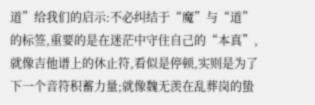道”给我们的启示:不必纠结于“魔”与“道”的标签,重要的是在迷茫中守住自己的“本真”,就像吉他谱上的休止符,看似是停顿,实则是为了下一个音符积蓄力量;就像魏无羡在乱葬岗的蛰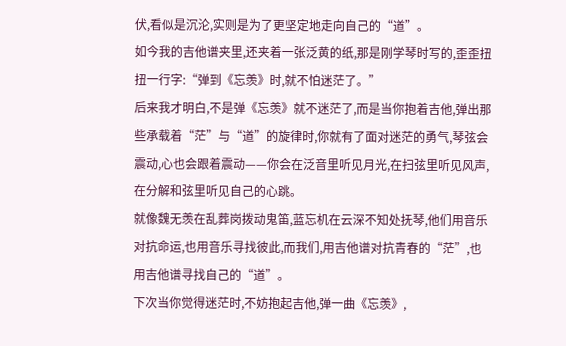伏,看似是沉沦,实则是为了更坚定地走向自己的“道”。
如今我的吉他谱夹里,还夹着一张泛黄的纸,那是刚学琴时写的,歪歪扭扭一行字:“弹到《忘羡》时,就不怕迷茫了。”
后来我才明白,不是弹《忘羡》就不迷茫了,而是当你抱着吉他,弹出那些承载着“茫”与“道”的旋律时,你就有了面对迷茫的勇气,琴弦会震动,心也会跟着震动——你会在泛音里听见月光,在扫弦里听见风声,在分解和弦里听见自己的心跳。
就像魏无羡在乱葬岗拨动鬼笛,蓝忘机在云深不知处抚琴,他们用音乐对抗命运,也用音乐寻找彼此,而我们,用吉他谱对抗青春的“茫”,也用吉他谱寻找自己的“道”。
下次当你觉得迷茫时,不妨抱起吉他,弹一曲《忘羡》,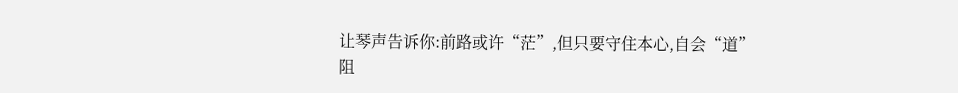让琴声告诉你:前路或许“茫”,但只要守住本心,自会“道”阻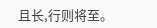且长,行则将至。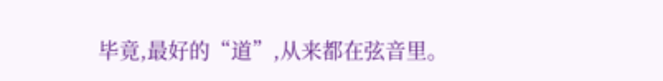毕竟,最好的“道”,从来都在弦音里。